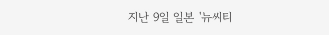지난 9일 일본 '뉴씨티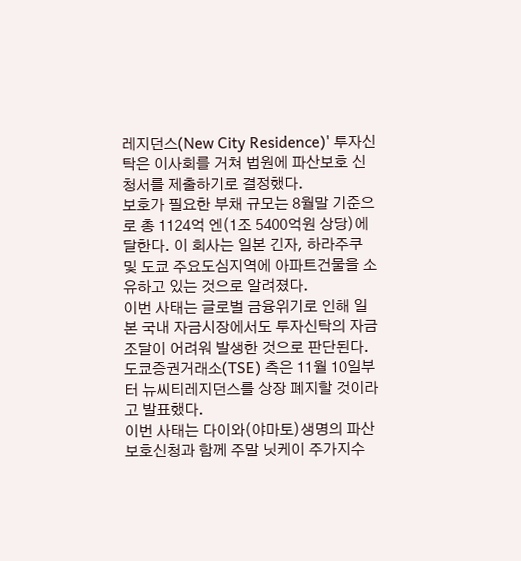레지던스(New City Residence)' 투자신탁은 이사회를 거쳐 법원에 파산보호 신청서를 제출하기로 결정했다.
보호가 필요한 부채 규모는 8월말 기준으로 총 1124억 엔(1조 5400억원 상당)에 달한다. 이 회사는 일본 긴자, 하라주쿠 및 도쿄 주요도심지역에 아파트건물을 소유하고 있는 것으로 알려졌다.
이번 사태는 글로벌 금융위기로 인해 일본 국내 자금시장에서도 투자신탁의 자금조달이 어려워 발생한 것으로 판단된다.
도쿄증권거래소(TSE) 측은 11월 10일부터 뉴씨티레지던스를 상장 폐지할 것이라고 발표했다.
이번 사태는 다이와(야마토)생명의 파산보호신청과 함께 주말 닛케이 주가지수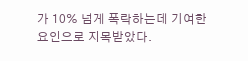가 10% 넘게 폭락하는데 기여한 요인으로 지목받았다.